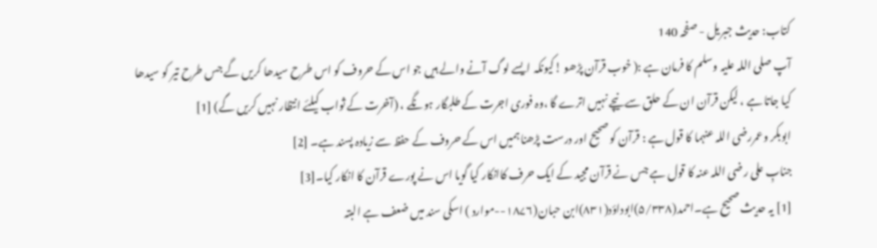کتاب: حدیث جبریل - صفحہ 140
آپ صلی اللہ علیہ وسلم کا فرمان ہے :( خوب قرآن پڑھو !کیونکہ ایسے لوگ آنے والے ہیں جو اس کے حروف کو اس طرح سیدھا کریں گے جس طرح تیر کو سیدھا کیا جاتا ہے ، لیکن قرآن ان کے حلق سے نیچے نہیں اترے گا ،وہ فوری اجرت کے طلبگار ہونگے ، (آخرت کے ثواب کیلئے انتظار نہیں کریں گے) [1]
ابوبکر وعمررضی اللہ عنہما کا قول ہے : قرآن کو صحیح اور درست پڑھنا ہمیں اس کے حروف کے حفظ سے زیادہ پسند ہے۔ [2]
جنابِ علی رضی اللہ عنہ کا قول ہے جس نے قرآن مجید کے ایک حرف کاانکار کیا گویا اس نے پورے قرآن کا انکار کیا۔[3]
[1] یہ حدیث صحیح ہے۔احمد(۵/۳۳۸)ابوداؤد(۸۳۱)ابن حبان(۱۸۷۶--موارد ) اسکی سند میں ضعف ہے البتہ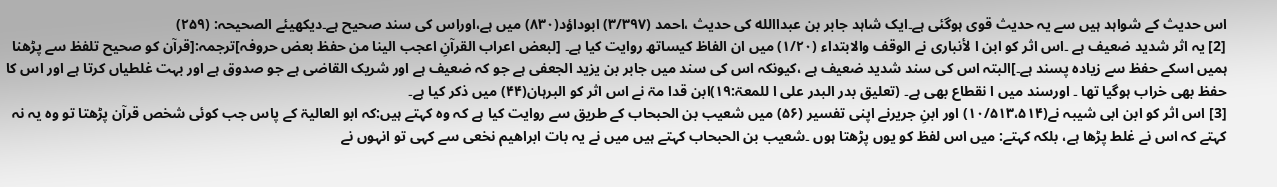اس حدیث کے شواہد ہیں سے یہ حدیث قوی ہوگئی ہے۔ایک شاہد جابر بن عبداالله کی حدیث ،احمد (۳/۳۹۷) ابوداؤد(۸۳۰) میں ہے،اوراس کی سند صحیح ہے۔دیکھیئے الصحیحہ: (۲۵۹)
[2] یہ اثر شدید ضعیف ہے ۔اس اثر کو ابن ا لأنباری نے الوقف والابتداء (۱/۲۰) میں ان الفاظ کیساتھ روایت کیا ہے۔ [لبعض اعراب القرآنِ اعجب الینا من حفظ بعض حروفہ]ترجمہ:[قرآن کو صحیح تلفظ سے پڑھنا ہمیں اسکے حفظ سے زیادہ پسند ہے۔]البتہ اس کی سند شدید ضعیف ہے ،کیونکہ اس کی سند میں جابر بن یزید الجعفی ہے جو کہ ضعیف ہے اور شریک القاضی ہے جو صدوق ہے اور بہت غلطیاں کرتا ہے اور اس کا حفظ بھی خراب ہوگیا تھا ۔ اورسند میں ا نقطاع بھی ہے۔ (تعلیق بدر البدر علی ا للمعۃ:۱۹)ابن قدا مۃ نے اس اثر کو البرہان(۴۴) میں ذکر کیا ہے۔
[3] اس اثر کو ابن ابی شیبہ نے(۱۰/۵۱۳،۵۱۴) اور ابنِ جریرنے اپنی تفسیر (۵۶) میں شعیب بن الحبحاب کے طریق سے روایت کیا ہے کہ وہ کہتے ہیں:کہ ابو العالیۃ کے پاس جب کوئی شخص قرآن پڑھتا تو وہ یہ نہ کہتے کہ اس نے غلط پڑھا ہے، بلکہ کہتے: میں اس لفظ کو یوں پڑھتا ہوں ۔شعیب بن الحبحاب کہتے ہیں میں نے یہ بات ابراھیم نخعی سے کہی تو انہوں نے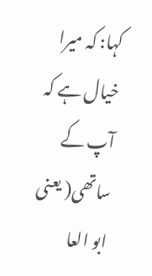کہا: کہ میرا خیال ہے کہ آپ کے ساتھی( یعنی ابو العا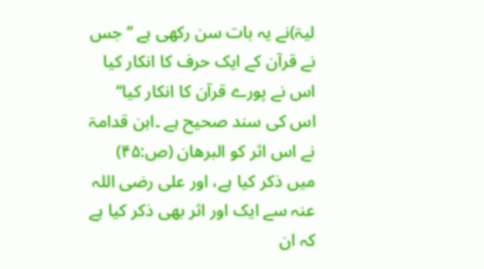لیۃ)نے یہ بات سن رکھی ہے ’’جس نے قرآن کے ایک حرف کا انکار کیا اس نے پورے قرآن کا انکار کیا‘‘ اس کی سند صحیح ہے ۔ابن قدامۃ نے اس اثر کو البرھان (ص:۴۵) میں ذکر کیا ہے، اور علی رضی اللہ عنہ سے ایک اور اثر بھی ذکر کیا ہے کہ ان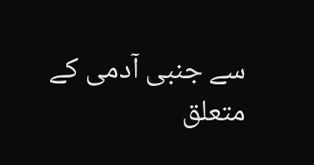سے جنبی آدمی کے متعلق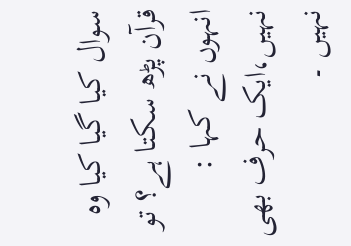سوال کیا گیا کیا وہ قرآن پڑھ سکتا ہے؟ تو انہوں نے کہا : نہیں،ایک حرف بھی نہیں ۔